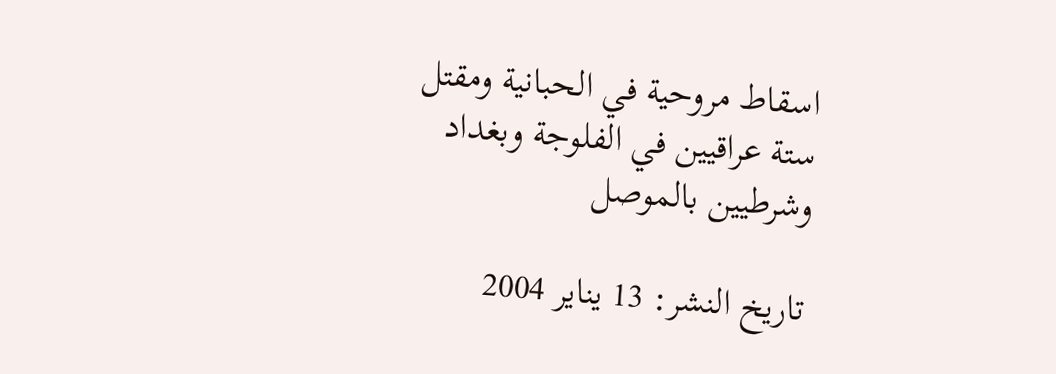اسقاط مروحية في الحبانية ومقتل ستة عراقيين في الفلوجة وبغداد وشرطيين بالموصل

تاريخ النشر: 13 يناير 2004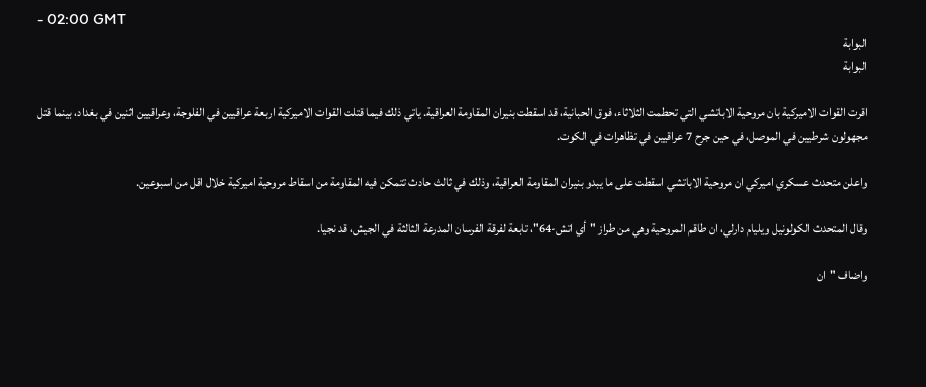- 02:00 GMT
البوابة
البوابة

اقرت القوات الاميركية بان مروحية الاباتشي التي تحطمت الثلاثاء، فوق الحبانية، قد اسقطت بنيران المقاومة العراقية. ياتي ذلك فيما قتلت القوات الاميركية اربعة عراقيين في الفلوجة، وعراقيين اثنين في بغداد، بينما قتل مجهولون شرطيين في الموصل، في حين جرح 7 عراقيين في تظاهرات في الكوت.

واعلن متحدث عسكري اميركي ان مروحية الاباتشي اسقطت على ما يبدو بنيران المقاومة العراقية، وذلك في ثالث حادث تتمكن فيه المقاومة من اسقاط مروحية اميركية خلال اقل من اسبوعين.

وقال المتحدث الكولونيل ويليام دارلي، ان طاقم المروحية وهي من طراز "أي اتش-64"، تابعة لفرقة الفرسان المدرعة الثالثة في الجيش، قد نجيا.

واضاف "ان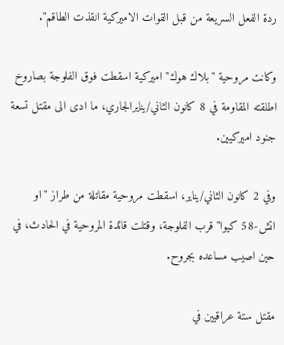ردة الفعل السريعة من قبل القوات الاميركية انقذت الطاقم".

وكانت مروحية "بلاك هوك" اميركية اسقطت فوق الفلوجة بصاروخ اطلقته المقاومة في 8 كانون الثاني/ينايرالجاري، ما ادى الى مقتل تسعة جنود اميركيين.

وفي 2 كانون الثاني/يناير، اسقطت مروحية مقاتلة من طراز "او اتش-58 كيوا" قرب الفلوجة، وقتلت قائدة المروحية في الحادث، في حين اصيب مساعده بجروح.

مقتل ستة عراقيين في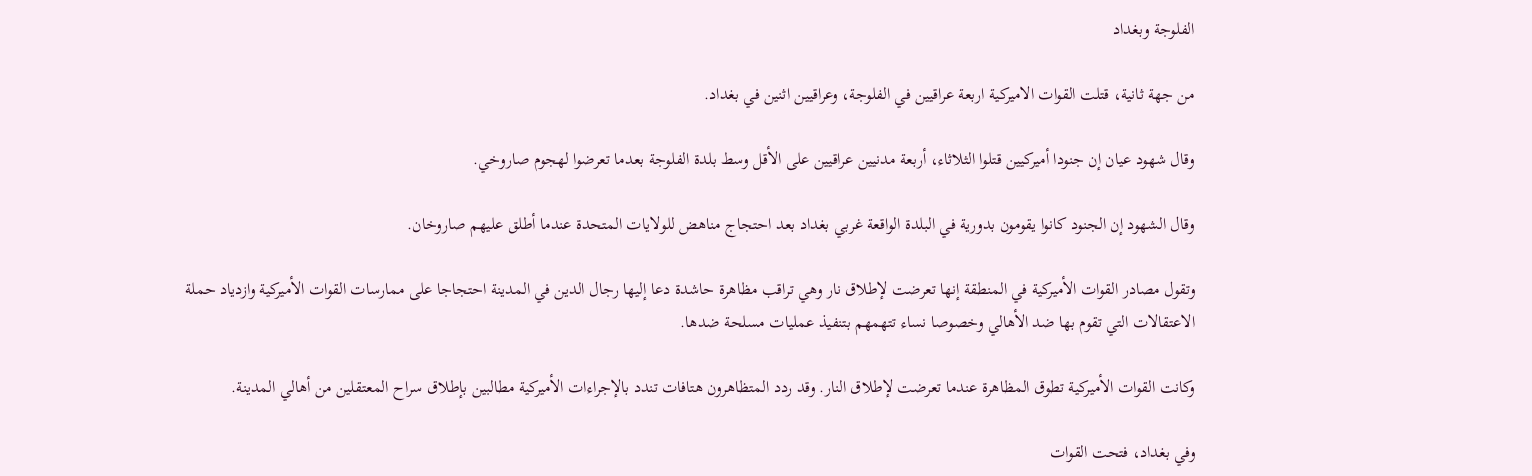الفلوجة وبغداد

من جهة ثانية، قتلت القوات الاميركية اربعة عراقيين في الفلوجة، وعراقيين اثنين في بغداد.

وقال شهود عيان إن جنودا أميركيين قتلوا الثلاثاء، أربعة مدنيين عراقيين على الأقل وسط بلدة الفلوجة بعدما تعرضوا لهجوم صاروخي.

وقال الشهود إن الجنود كانوا يقومون بدورية في البلدة الواقعة غربي بغداد بعد احتجاج مناهض للولايات المتحدة عندما أطلق عليهم صاروخان.

وتقول مصادر القوات الأميركية في المنطقة إنها تعرضت لإطلاق نار وهي تراقب مظاهرة حاشدة دعا إليها رجال الدين في المدينة احتجاجا على ممارسات القوات الأميركية وازدياد حملة الاعتقالات التي تقوم بها ضد الأهالي وخصوصا نساء تتهمهم بتنفيذ عمليات مسلحة ضدها.

وكانت القوات الأميركية تطوق المظاهرة عندما تعرضت لإطلاق النار. وقد ردد المتظاهرون هتافات تندد بالإجراءات الأميركية مطالبين بإطلاق سراح المعتقلين من أهالي المدينة.

وفي بغداد، فتحت القوات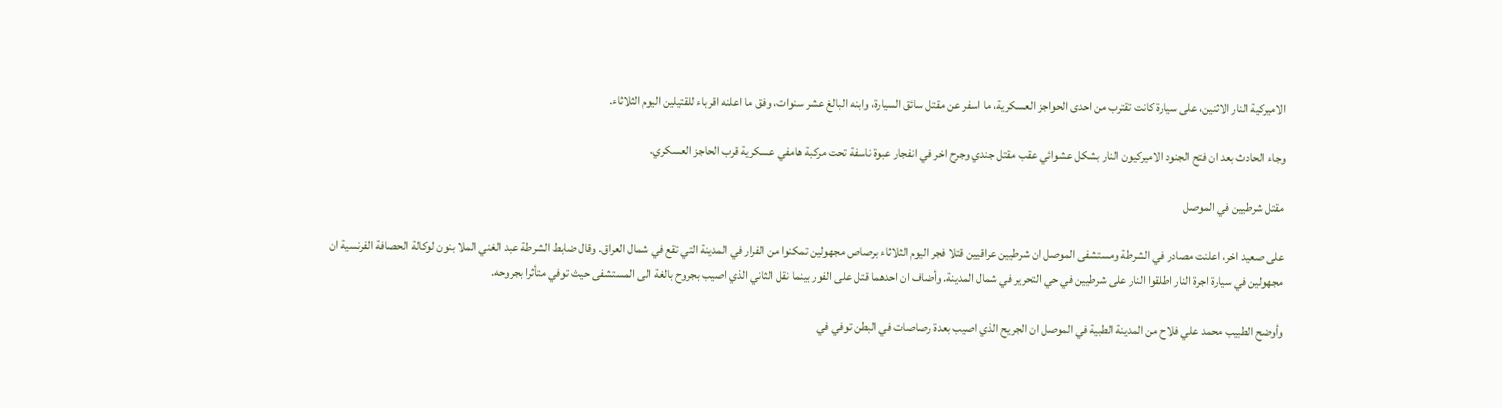الاميركية النار الاثنين، على سيارة كانت تقترب من احدى الحواجز العسكرية، ما اسفر عن مقتل سائق السيارة، وابنه البالغ عشر سنوات، وفق ما اعلنه اقرباء للقتيلين اليوم الثلاثاء.

وجاء الحادث بعد ان فتح الجنود الاميركيون النار بشكل عشوائي عقب مقتل جندي وجرح اخر في انفجار عبوة ناسفة تحت مركبة هامفي عسكرية قرب الحاجز العسكري.

مقتل شرطيين في الموصل

على صعيد اخر، اعلنت مصادر في الشرطة ومستشفى الموصل ان شرطيين عراقيين قتلا فجر اليوم الثلاثاء برصاص مجهولين تمكنوا من الفرار في المدينة التي تقع في شمال العراق. وقال ضابط الشرطة عبد الغني الملا بنون لوكالة الحصافة الفرنسية ان مجهولين في سيارة اجرة النار اطلقوا النار على شرطيين في حي التحرير في شمال المدينة. وأضاف ان احدهما قتل على الفور بينما نقل الثاني الذي اصيب بجروح بالغة الى المستشفى حيث توفي متأثرا بجروحه.

وأوضح الطبيب محمد علي فلاح من المدينة الطبية في الموصل ان الجريح الذي اصيب بعدة رصاصات في البطن توفي في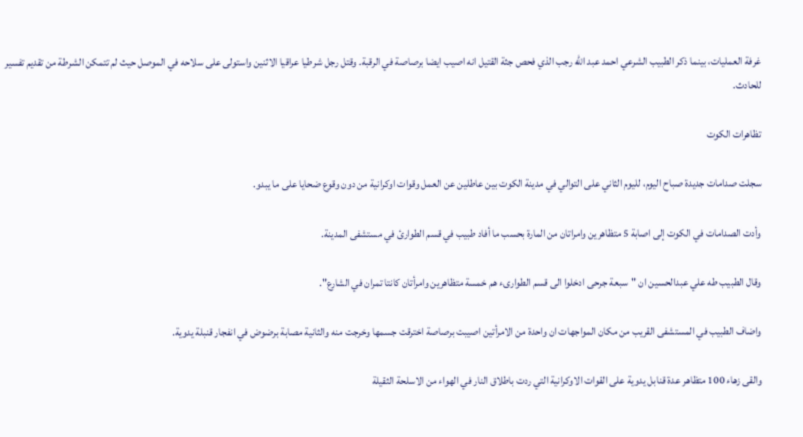غرفة العمليات، بينما ذكر الطبيب الشرعي احمد عبد الله رجب الذي فحص جثة القتيل انه اصيب ايضا برصاصة في الرقبة. وقتل رجل شرطيا عراقيا الاثنين واستولى على سلاحه في الموصل حيث لم تتمكن الشرطة من تقديم تفسير للحادث.

تظاهرات الكوت

سجلت صدامات جديدة صباح اليوم، لليوم الثاني على التوالي في مدينة الكوت بين عاطلين عن العمل وقوات اوكرانية من دون وقوع ضحايا على ما يبدو.

وأدت الصدامات في الكوت إلى اصابة 5 متظاهرين وامراتان من المارة بحسب ما أفاد طبيب في قسم الطوارئ في مستشفى المدينة.

وقال الطبيب طه علي عبدالحسين ان "سبعة جرحى ادخلوا الى قسم الطوارىء هم خمسة متظاهرين وامرأتان كانتا تمران في الشارع".

واضاف الطبيب في المستشفى القريب من مكان المواجهات ان واحدة من الامرأتين اصيبت برصاصة اخترقت جسمها وخرجت منه والثانية مصابة برضوض في انفجار قنبلة يدوية.

والقى زهاء 100 متظاهر عدة قنابل يدوية على القوات الاوكرانية التي ردت باطلاق النار في الهواء من الاسلحة الثقيلة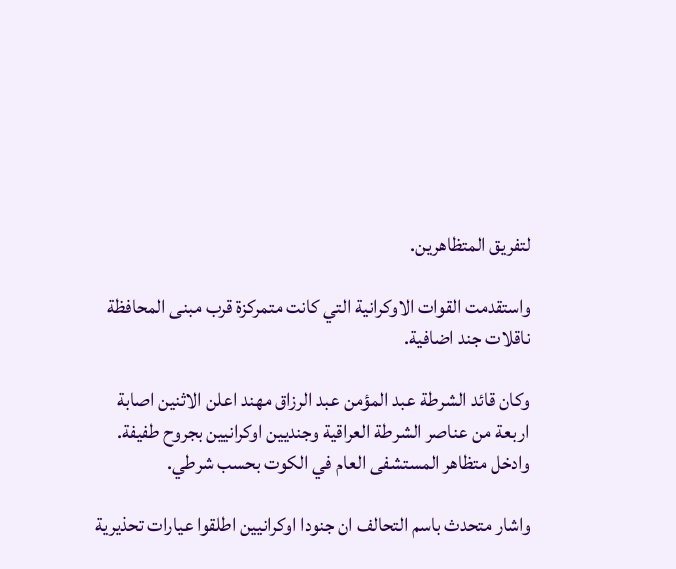لتفريق المتظاهرين.

واستقدمت القوات الاوكرانية التي كانت متمركزة قرب مبنى المحافظة ناقلات جند اضافية.

وكان قائد الشرطة عبد المؤمن عبد الرزاق مهند اعلن الاثنين اصابة اربعة من عناصر الشرطة العراقية وجنديين اوكرانيين بجروح طفيفة. وادخل متظاهر المستشفى العام في الكوت بحسب شرطي.

واشار متحدث باسم التحالف ان جنودا اوكرانيين اطلقوا عيارات تحذيرية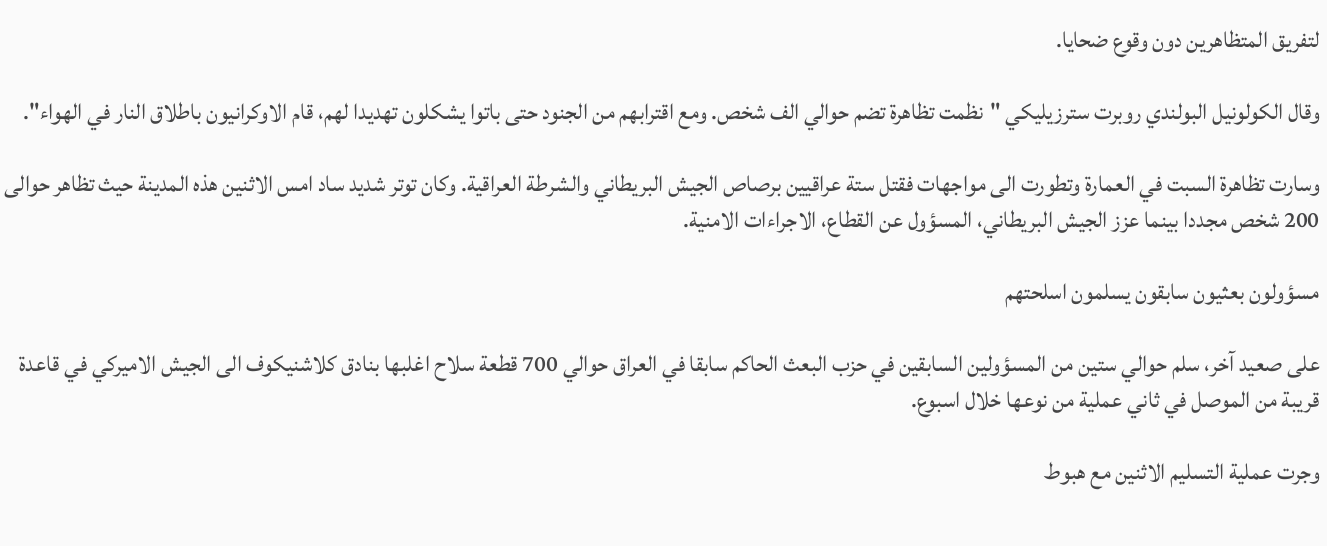لتفريق المتظاهرين دون وقوع ضحايا.

وقال الكولونيل البولندي روبرت سترزيليكي "نظمت تظاهرة تضم حوالي الف شخص. ومع اقترابهم من الجنود حتى باتوا يشكلون تهديدا لهم، قام الاوكرانيون باطلاق النار في الهواء".

وسارت تظاهرة السبت في العمارة وتطورت الى مواجهات فقتل ستة عراقيين برصاص الجيش البريطاني والشرطة العراقية. وكان توتر شديد ساد امس الاثنين هذه المدينة حيث تظاهر حوالى 200 شخص مجددا بينما عزز الجيش البريطاني، المسؤول عن القطاع، الاجراءات الامنية.

مسؤولون بعثيون سابقون يسلمون اسلحتهم

على صعيد آخر، سلم حوالي ستين من المسؤولين السابقين في حزب البعث الحاكم سابقا في العراق حوالي 700 قطعة سلاح اغلبها بنادق كلاشنيكوف الى الجيش الاميركي في قاعدة قريبة من الموصل في ثاني عملية من نوعها خلال اسبوع.

وجرت عملية التسليم الاثنين مع هبوط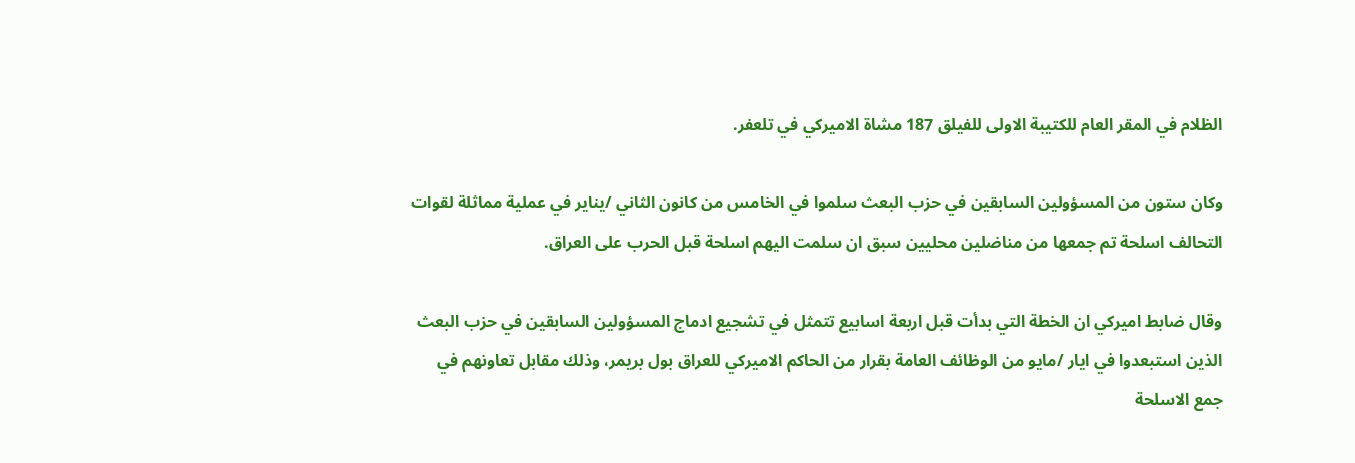الظلام في المقر العام للكتيبة الاولى للفيلق 187 مشاة الاميركي في تلعفر.

وكان ستون من المسؤولين السابقين في حزب البعث سلموا في الخامس من كانون الثاني /يناير في عملية مماثلة لقوات التحالف اسلحة تم جمعها من مناضلين محليين سبق ان سلمت اليهم اسلحة قبل الحرب على العراق.

وقال ضابط اميركي ان الخطة التي بدأت قبل اربعة اسابيع تتمثل في تشجيع ادماج المسؤولين السابقين في حزب البعث الذين استبعدوا في ايار /مايو من الوظائف العامة بقرار من الحاكم الاميركي للعراق بول بريمر، وذلك مقابل تعاونهم في جمع الاسلحة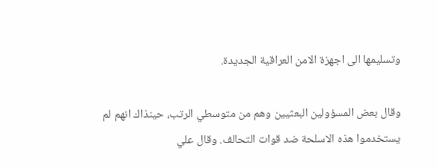وتسليمها الى اجهزة الامن العراقية الجديدة.

وقال بعض المسؤولين البعثيين وهم من متوسطي الرتب، حينذاك انهم لم يستخدموا هذه الاسلحة ضد قوات التحالف. وقال علي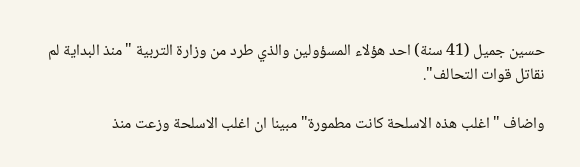حسين جميل (41 سنة) احد هؤلاء المسؤولين والذي طرد من وزارة التربية "منذ البداية لم نقاتل قوات التحالف".

واضاف "اغلب هذه الاسلحة كانت مطمورة" مبينا ان اغلب الاسلحة وزعت منذ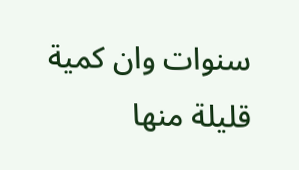سنوات وان كمية قليلة منها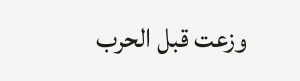وزعت قبل الحرب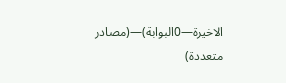الاخيرة—0البوابة)—(مصادر متعددة)